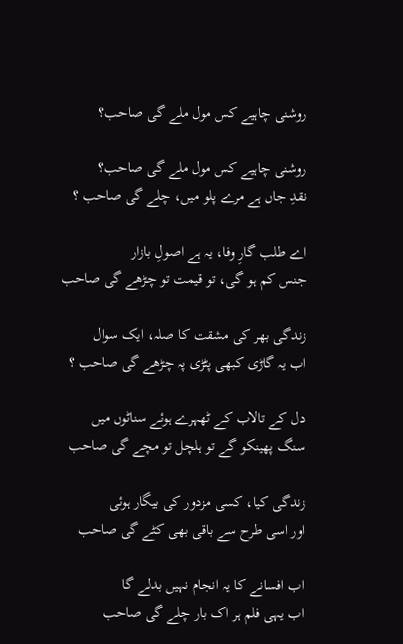روشنی چاہیے کس مول ملے گی صاحب؟

روشنی چاہیے کس مول ملے گی صاحب؟
نقدِ جاں ہے مرے پلو میں، چلے گی صاحب ؟

اے طلب گارِ وفا، یہ ہے اصولِ بازار
جنس کم ہو گی، تو قیمت تو چڑھے گی صاحب

زندگی بھر کی مشقت کا صلہ، ایک سوال
اب یہ گاڑی کبھی پٹڑی پہ چڑھے گی صاحب ؟

دل کے تالاب کے ٹھہرے ہوئے سناٹوں میں
سنگ پھینکو گے تو ہلچل تو مچے گی صاحب

زندگی کیا، کسی مزدور کی بیگار ہوئی
اور اسی طرح سے باقی بھی کٹے گی صاحب

اب افسانے کا یہ انجام نہیں بدلے گا
اب یہی فلم ہر اک بار چلے گی صاحب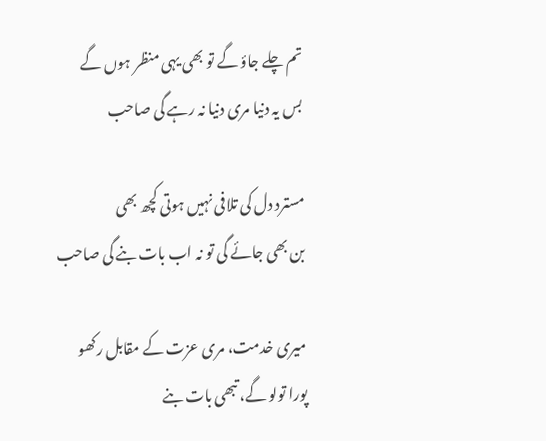تم چلے جاؤ گے تو بھی یہی منظر ہوں گے
بس یہ دنیا مری دنیا نہ رہے گی صاحب

مسترد دل کی تلافی نہیں ہوتی کچھ بھی
بن بھی جائے گی تو نہ اب بات بنے گی صاحب

میری خدمت، مری عزت کے مقابل رکھو
پورا تولو گے، تبھی بات بنے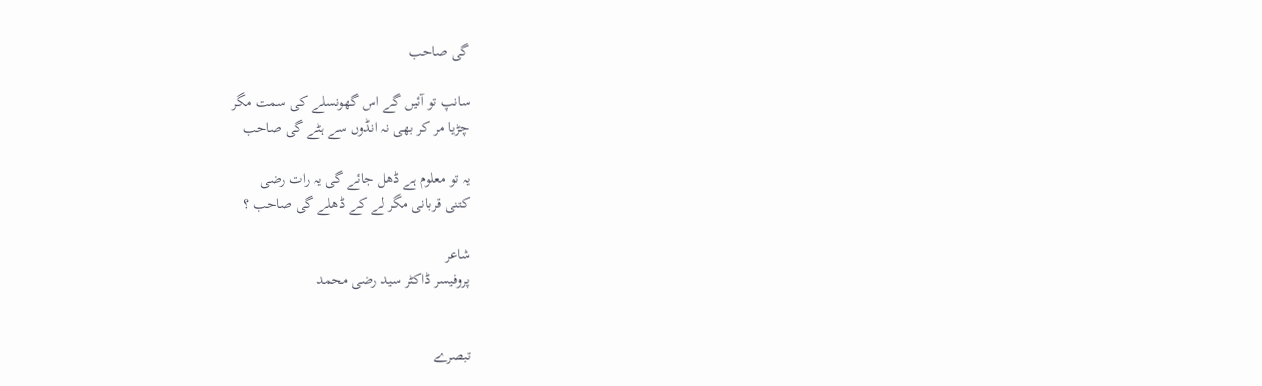گی صاحب

سانپ تو آئیں گے اس گھونسلے کی سمت مگر
چڑیا مر کر بھی نہ انڈوں سے ہٹے گی صاحب

یہ تو معلوم ہے ڈھل جائے گی یہ رات رضی
کتنی قربانی مگر لے کے ڈھلے گی صاحب ؟

شاعر
پروفیسر ڈاکٹر سید رضی محمد


تبصرے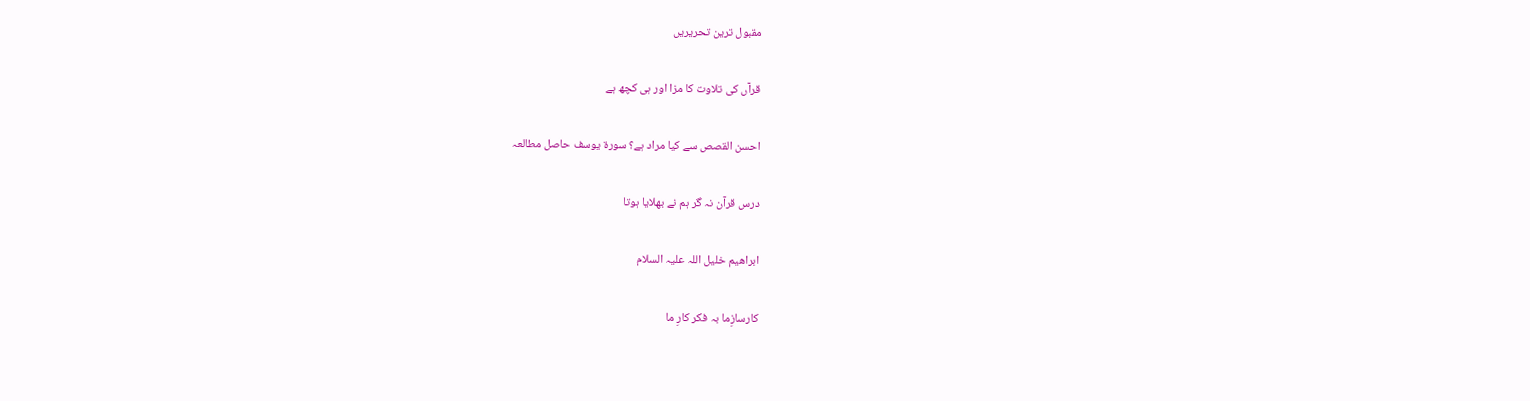مقبول ترین تحریریں

قرآں کی تلاوت کا مزا اور ہی کچھ ہے

احسن القصص سے کیا مراد ہے؟ سورۃ یوسف حاصل مطالعہ

درس قرآن نہ گر ہم نے بھلایا ہوتا

ابراھیم خلیل اللہ علیہ السلام

کارسازِما بہ فکر کارِ ما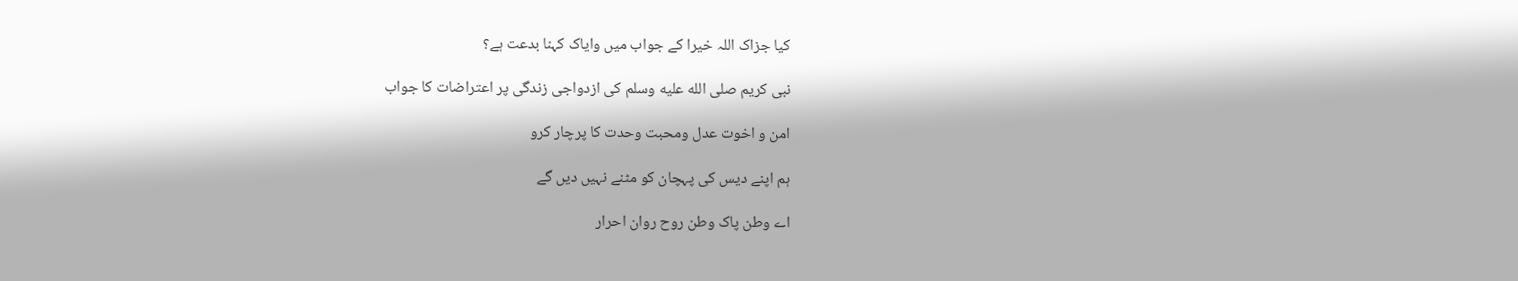کیا جزاک اللہ خیرا کے جواب میں وایاک کہنا بدعت ہے؟

نبی کریم صلى الله عليه وسلم کی ازدواجی زندگی پر اعتراضات کا جواب

امن و اخوت عدل ومحبت وحدت کا پرچار کرو

ہم اپنے دیس کی پہچان کو مٹنے نہیں دیں گے

اے وطن پاک وطن روح روان احرار